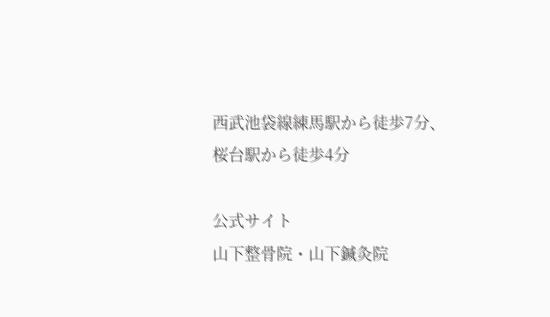西武池袋線練馬駅から徒歩7分、桜台駅から徒歩4分

公式サイト
山下整骨院・山下鍼灸院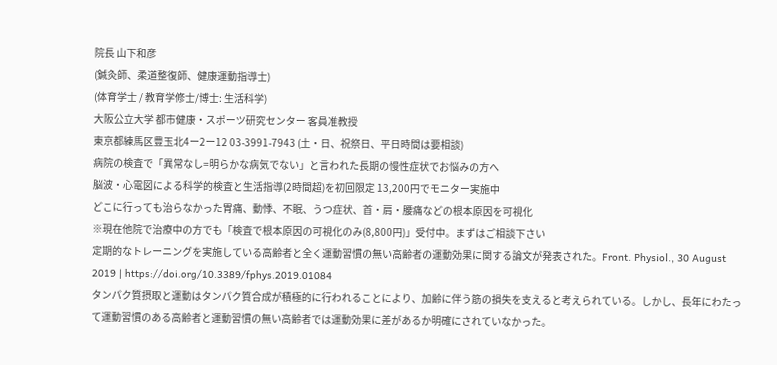院長 山下和彦
(鍼灸師、柔道整復師、健康運動指導士)
(体育学士 / 教育学修士/博士: 生活科学)
大阪公立大学 都市健康・スポーツ研究センター 客員准教授
東京都練馬区豊玉北4ー2ー12 03-3991-7943 (土・日、祝祭日、平日時間は要相談)
病院の検査で「異常なし=明らかな病気でない」と言われた長期の慢性症状でお悩みの方へ
脳波・心電図による科学的検査と生活指導(2時間超)を初回限定 13,200円でモニター実施中
どこに行っても治らなかった胃痛、動悸、不眠、うつ症状、首・肩・腰痛などの根本原因を可視化
※現在他院で治療中の方でも「検査で根本原因の可視化のみ(8,800円)」受付中。まずはご相談下さい
定期的なトレーニングを実施している高齢者と全く運動習慣の無い高齢者の運動効果に関する論文が発表された。Front. Physiol., 30 August 2019 | https://doi.org/10.3389/fphys.2019.01084
タンパク質摂取と運動はタンパク質合成が積極的に行われることにより、加齢に伴う筋の損失を支えると考えられている。しかし、長年にわたって運動習慣のある高齢者と運動習慣の無い高齢者では運動効果に差があるか明確にされていなかった。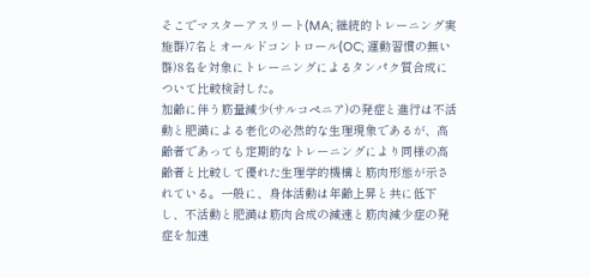そこでマスターアスリート(MA; 継続的トレーニング実施群)7名とオールドコントロール(OC; 運動習慣の無い群)8名を対象にトレーニングによるタンパク質合成について比較検討した。
加齢に伴う筋量減少(サルコペニア)の発症と進行は不活動と肥満による老化の必然的な生理現象であるが、高齢者であっても定期的なトレーニングにより同様の高齢者と比較して優れた生理学的機構と筋肉形態が示されている。一般に、身体活動は年齢上昇と共に低下し、不活動と肥満は筋肉合成の減速と筋肉減少症の発症を加速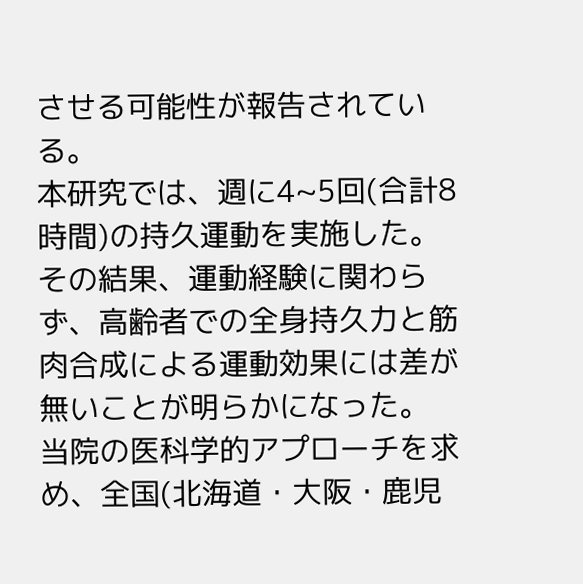させる可能性が報告されている。
本研究では、週に4~5回(合計8時間)の持久運動を実施した。その結果、運動経験に関わらず、高齢者での全身持久力と筋肉合成による運動効果には差が無いことが明らかになった。
当院の医科学的アプローチを求め、全国(北海道・大阪・鹿児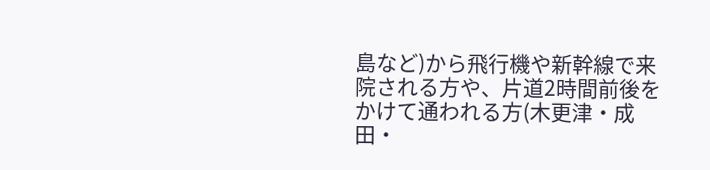島など)から飛行機や新幹線で来院される方や、片道2時間前後をかけて通われる方(木更津・成田・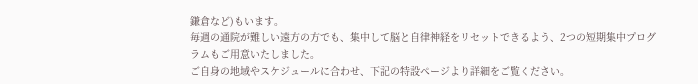鎌倉など)もいます。
毎週の通院が難しい遠方の方でも、集中して脳と自律神経をリセットできるよう、2つの短期集中プログラムもご用意いたしました。
ご自身の地域やスケジュールに合わせ、下記の特設ページより詳細をご覧ください。